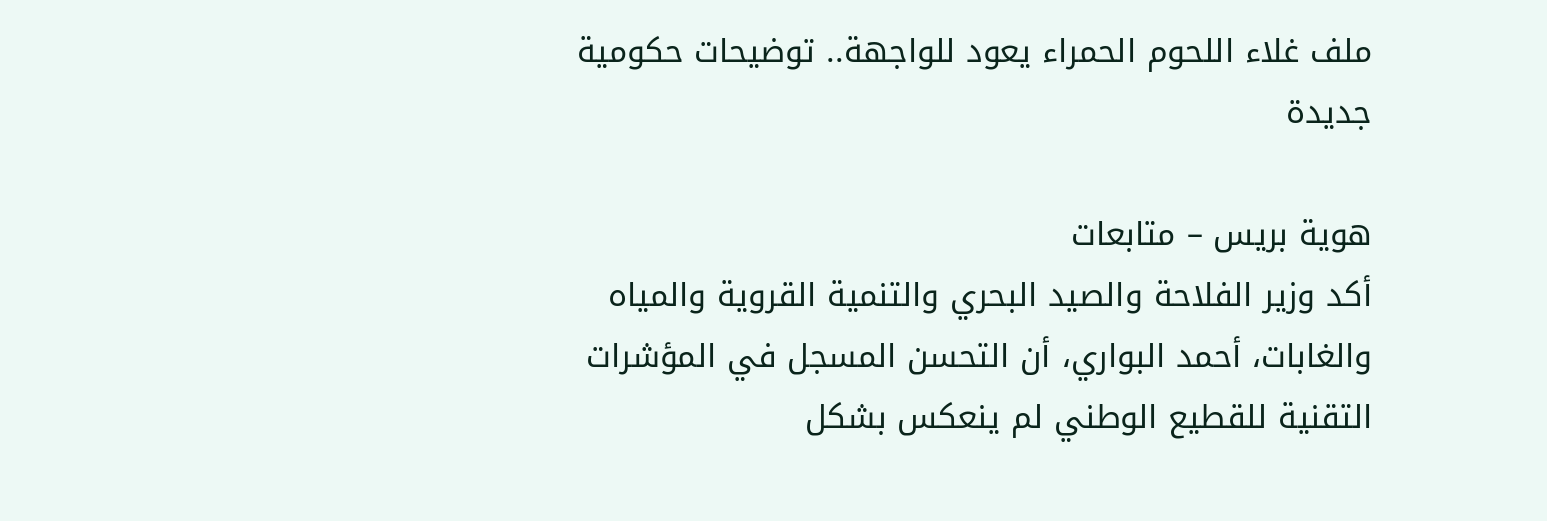ملف غلاء اللحوم الحمراء يعود للواجهة.. توضيحات حكومية جديدة

هوية بريس – متابعات
أكد وزير الفلاحة والصيد البحري والتنمية القروية والمياه والغابات، أحمد البواري، أن التحسن المسجل في المؤشرات التقنية للقطيع الوطني لم ينعكس بشكل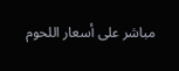مباشر على أسعار اللحوم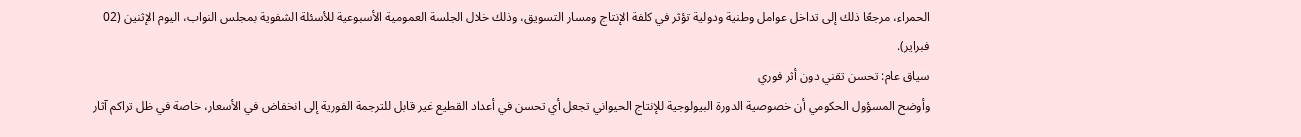الحمراء، مرجعًا ذلك إلى تداخل عوامل وطنية ودولية تؤثر في كلفة الإنتاج ومسار التسويق، وذلك خلال الجلسة العمومية الأسبوعية للأسئلة الشفوية بمجلس النواب، اليوم الإثنين (02 فبراير).
سياق عام: تحسن تقني دون أثر فوري
وأوضح المسؤول الحكومي أن خصوصية الدورة البيولوجية للإنتاج الحيواني تجعل أي تحسن في أعداد القطيع غير قابل للترجمة الفورية إلى انخفاض في الأسعار، خاصة في ظل تراكم آثار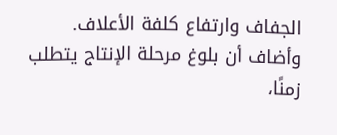الجفاف وارتفاع كلفة الأعلاف.
وأضاف أن بلوغ مرحلة الإنتاج يتطلب زمنًا،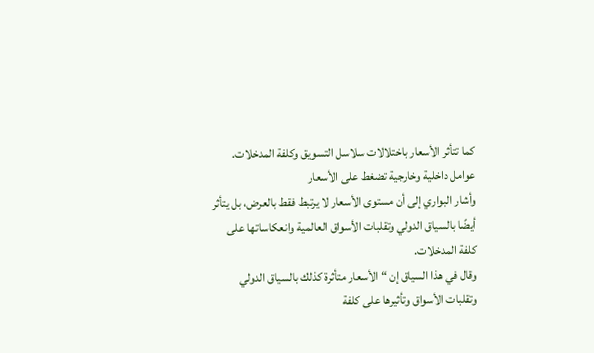كما تتأثر الأسعار باختلالات سلاسل التسويق وكلفة المدخلات.
عوامل داخلية وخارجية تضغط على الأسعار
وأشار البواري إلى أن مستوى الأسعار لا يرتبط فقط بالعرض، بل يتأثر أيضًا بالسياق الدولي وتقلبات الأسواق العالمية وانعكاساتها على كلفة المدخلات.
وقال في هذا السياق إن “الأسعار متأثرة كذلك بالسياق الدولي وتقلبات الأسواق وتأثيرها على كلفة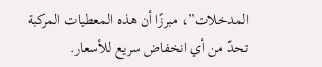المدخلات”، مبرزًا أن هذه المعطيات المركبة تحدّ من أي انخفاض سريع للأسعار.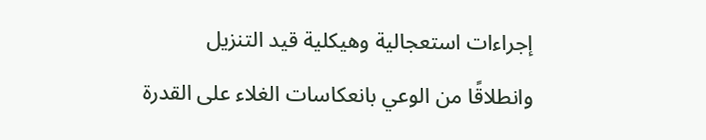إجراءات استعجالية وهيكلية قيد التنزيل
وانطلاقًا من الوعي بانعكاسات الغلاء على القدرة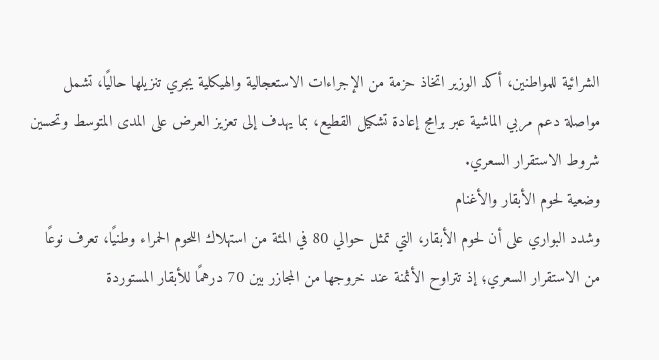الشرائية للمواطنين، أكد الوزير اتخاذ حزمة من الإجراءات الاستعجالية والهيكلية يجري تنزيلها حاليًا، تشمل مواصلة دعم مربي الماشية عبر برامج إعادة تشكيل القطيع، بما يهدف إلى تعزيز العرض على المدى المتوسط وتحسين شروط الاستقرار السعري.
وضعية لحوم الأبقار والأغنام
وشدد البواري على أن لحوم الأبقار، التي تمثل حوالي 80 في المئة من استهلاك اللحوم الحمراء وطنيًا، تعرف نوعًا من الاستقرار السعري؛ إذ تتراوح الأثمنة عند خروجها من المجازر بين 70 درهمًا للأبقار المستوردة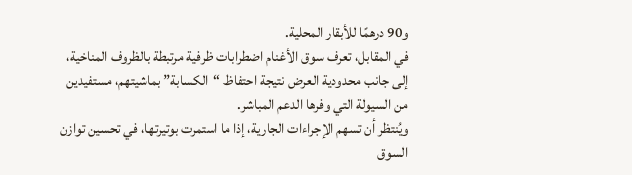و90 درهمًا للأبقار المحلية.
في المقابل، تعرف سوق الأغنام اضطرابات ظرفية مرتبطة بالظروف المناخية، إلى جانب محدودية العرض نتيجة احتفاظ “الكسابة” بماشيتهم، مستفيدين من السيولة التي وفرها الدعم المباشر.
ويُنتظر أن تسهم الإجراءات الجارية، إذا ما استمرت بوتيرتها، في تحسين توازن السوق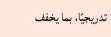تدريجيًا، بما يخفف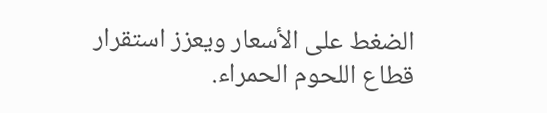الضغط على الأسعار ويعزز استقرار قطاع اللحوم الحمراء.